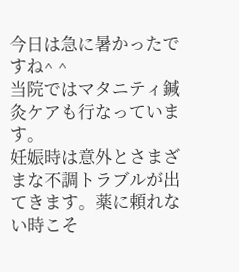今日は急に暑かったですね^ ^
当院ではマタニティ鍼灸ケアも行なっています。
妊娠時は意外とさまざまな不調トラブルが出てきます。薬に頼れない時こそ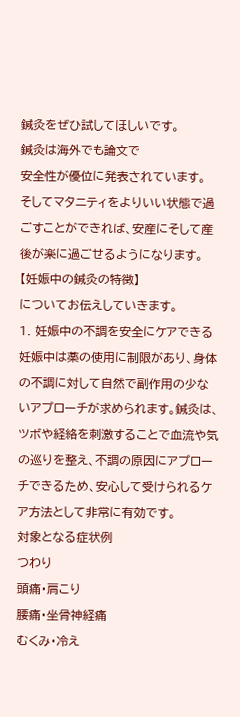鍼灸をぜひ試してほしいです。
鍼灸は海外でも論文で
安全性が優位に発表されています。
そしてマタニティをよりいい状態で過ごすことができれば、安産にそして産後が楽に過ごせるようになります。
【妊娠中の鍼灸の特徴】
についてお伝えしていきます。
1. 妊娠中の不調を安全にケアできる
妊娠中は薬の使用に制限があり、身体の不調に対して自然で副作用の少ないアプローチが求められます。鍼灸は、ツボや経絡を刺激することで血流や気の巡りを整え、不調の原因にアプローチできるため、安心して受けられるケア方法として非常に有効です。
対象となる症状例
つわり
頭痛・肩こり
腰痛・坐骨神経痛
むくみ・冷え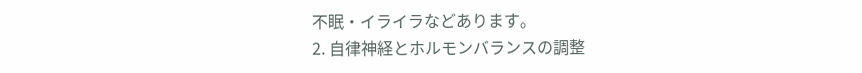不眠・イライラなどあります。
2. 自律神経とホルモンバランスの調整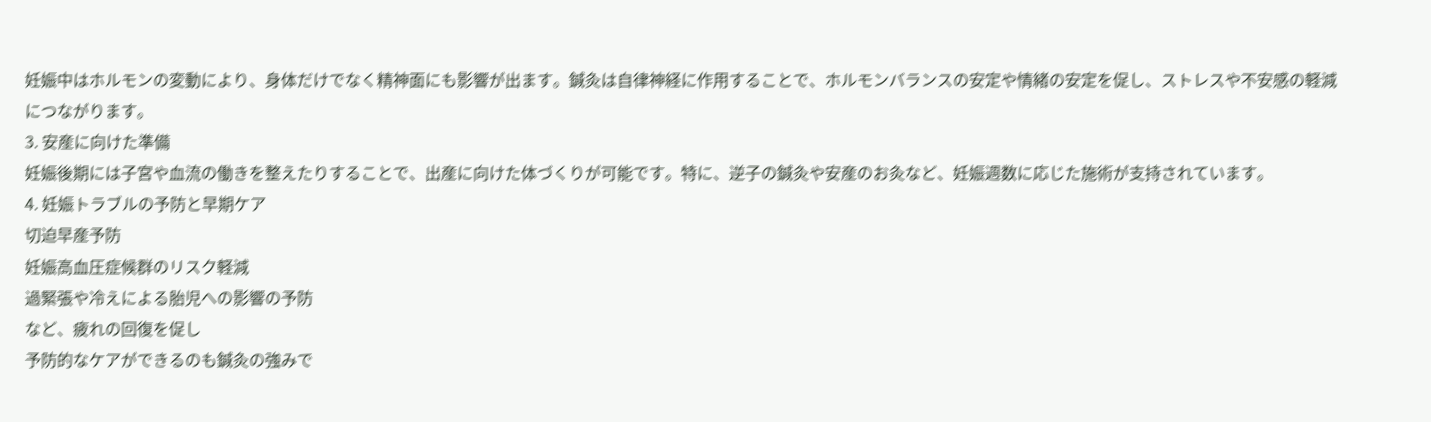妊娠中はホルモンの変動により、身体だけでなく精神面にも影響が出ます。鍼灸は自律神経に作用することで、ホルモンバランスの安定や情緒の安定を促し、ストレスや不安感の軽減につながります。
3. 安産に向けた準備
妊娠後期には子宮や血流の働きを整えたりすることで、出産に向けた体づくりが可能です。特に、逆子の鍼灸や安産のお灸など、妊娠週数に応じた施術が支持されています。
4. 妊娠トラブルの予防と早期ケア
切迫早産予防
妊娠高血圧症候群のリスク軽減
過緊張や冷えによる胎児への影響の予防
など、疲れの回復を促し
予防的なケアができるのも鍼灸の強みで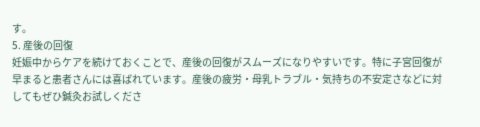す。
5. 産後の回復
妊娠中からケアを続けておくことで、産後の回復がスムーズになりやすいです。特に子宮回復が早まると患者さんには喜ばれています。産後の疲労・母乳トラブル・気持ちの不安定さなどに対してもぜひ鍼灸お試しくださ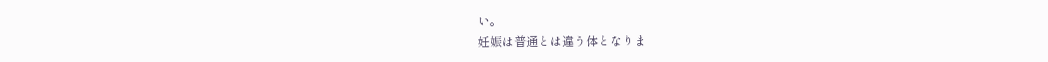い。
妊娠は普通とは違う体となりま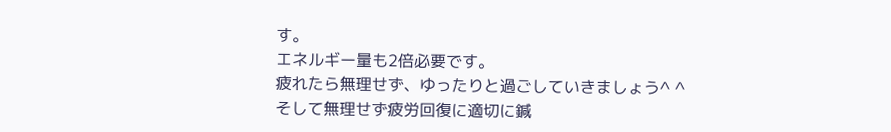す。
エネルギー量も2倍必要です。
疲れたら無理せず、ゆったりと過ごしていきましょう^ ^
そして無理せず疲労回復に適切に鍼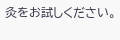灸をお試しください。